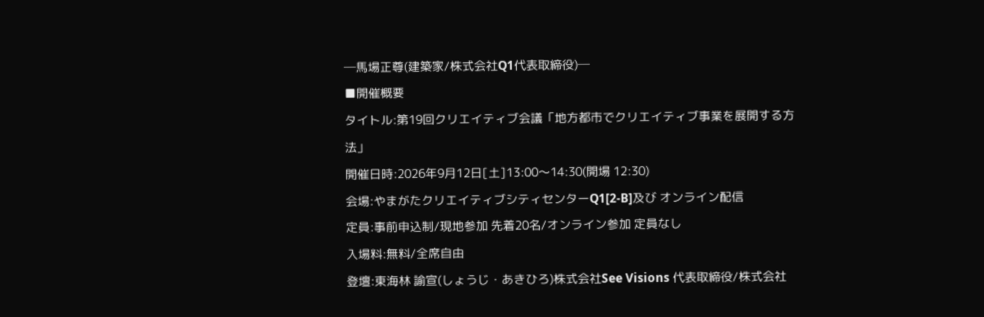─馬場正尊(建築家/株式会社Q1代表取締役)─
■開催概要
タイトル:第19回クリエイティブ会議「地方都市でクリエイティブ事業を展開する方法」
開催日時:2026年9月12日[土]13:00〜14:30(開場 12:30)
会場:やまがたクリエイティブシティセンターQ1[2-B]及び オンライン配信
定員:事前申込制/現地参加 先着20名/オンライン参加 定員なし
入場料:無料/全席自由
登壇:東海林 諭宣(しょうじ・あきひろ)株式会社See Visions 代表取締役/株式会社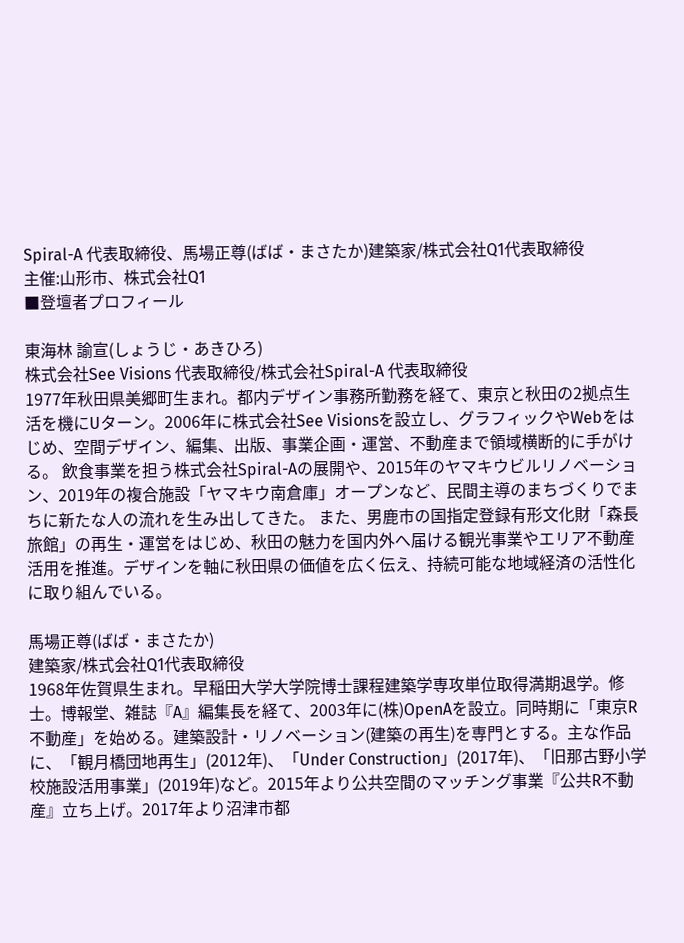Spiral-A 代表取締役、馬場正尊(ばば・まさたか)建築家/株式会社Q1代表取締役
主催:山形市、株式会社Q1
■登壇者プロフィール

東海林 諭宣(しょうじ・あきひろ)
株式会社See Visions 代表取締役/株式会社Spiral-A 代表取締役
1977年秋田県美郷町生まれ。都内デザイン事務所勤務を経て、東京と秋田の2拠点生活を機にUターン。2006年に株式会社See Visionsを設立し、グラフィックやWebをはじめ、空間デザイン、編集、出版、事業企画・運営、不動産まで領域横断的に手がける。 飲食事業を担う株式会社Spiral-Aの展開や、2015年のヤマキウビルリノベーション、2019年の複合施設「ヤマキウ南倉庫」オープンなど、民間主導のまちづくりでまちに新たな人の流れを生み出してきた。 また、男鹿市の国指定登録有形文化財「森長旅館」の再生・運営をはじめ、秋田の魅力を国内外へ届ける観光事業やエリア不動産活用を推進。デザインを軸に秋田県の価値を広く伝え、持続可能な地域経済の活性化に取り組んでいる。

馬場正尊(ばば・まさたか)
建築家/株式会社Q1代表取締役
1968年佐賀県生まれ。早稲田大学大学院博士課程建築学専攻単位取得満期退学。修士。博報堂、雑誌『A』編集長を経て、2003年に(株)OpenAを設立。同時期に「東京R不動産」を始める。建築設計・リノベーション(建築の再生)を専門とする。主な作品に、「観月橋団地再生」(2012年)、「Under Construction」(2017年)、「旧那古野小学校施設活用事業」(2019年)など。2015年より公共空間のマッチング事業『公共R不動産』立ち上げ。2017年より沼津市都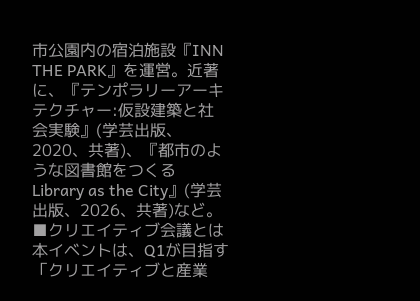市公園内の宿泊施設『INN THE PARK』を運営。近著に、『テンポラリーアーキテクチャー:仮設建築と社会実験』(学芸出版、2020、共著)、『都市のような図書館をつくる Library as the City』(学芸出版、2026、共著)など。
■クリエイティブ会議とは
本イベントは、Q1が目指す「クリエイティブと産業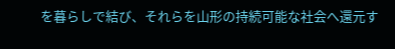を暮らしで結び、それらを山形の持続可能な社会へ還元す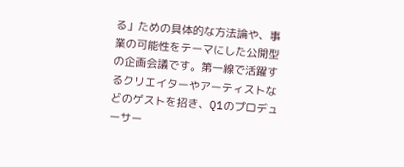る」ための具体的な方法論や、事業の可能性をテーマにした公開型の企画会議です。第一線で活躍するクリエイターやアーティストなどのゲストを招き、Q1のプロデューサー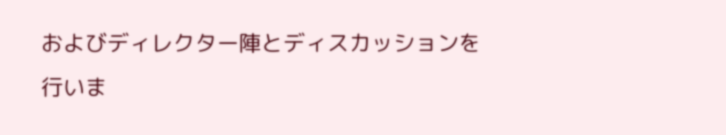およびディレクター陣とディスカッションを行いま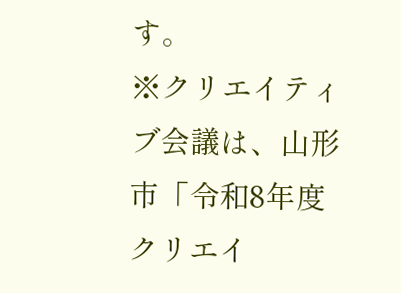す。
※クリエイティブ会議は、山形市「令和8年度クリエイ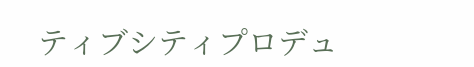ティブシティプロデュ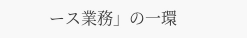ース業務」の一環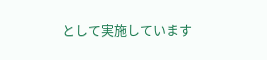として実施しています